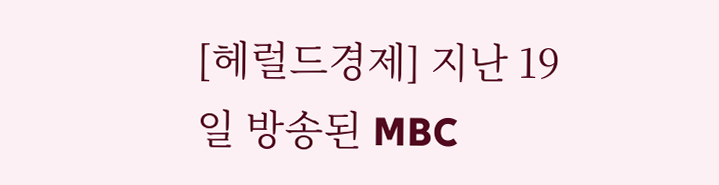[헤럴드경제] 지난 19일 방송된 MBC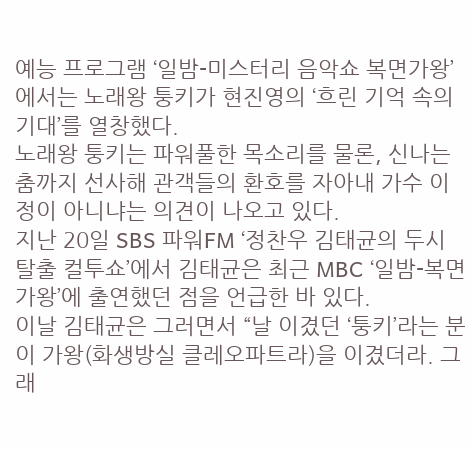예능 프로그램 ‘일밤-미스터리 음악쇼 복면가왕’에서는 노래왕 퉁키가 현진영의 ‘흐린 기억 속의 기대’를 열창했다.
노래왕 퉁키는 파워풀한 목소리를 물론, 신나는 춤까지 선사해 관객들의 환호를 자아내 가수 이정이 아니냐는 의견이 나오고 있다.
지난 20일 SBS 파워FM ‘정찬우 김태균의 두시 탈출 컬투쇼’에서 김태균은 최근 MBC ‘일밤-복면가왕’에 출연했던 점을 언급한 바 있다.
이날 김태균은 그러면서 “날 이겼던 ‘퉁키’라는 분이 가왕(화생방실 클레오파트라)을 이겼더라. 그래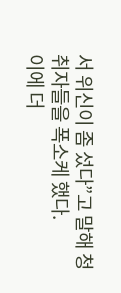서 위신이 좀 섰다”고 말해 청취자들을 폭소케 했다.
이에 더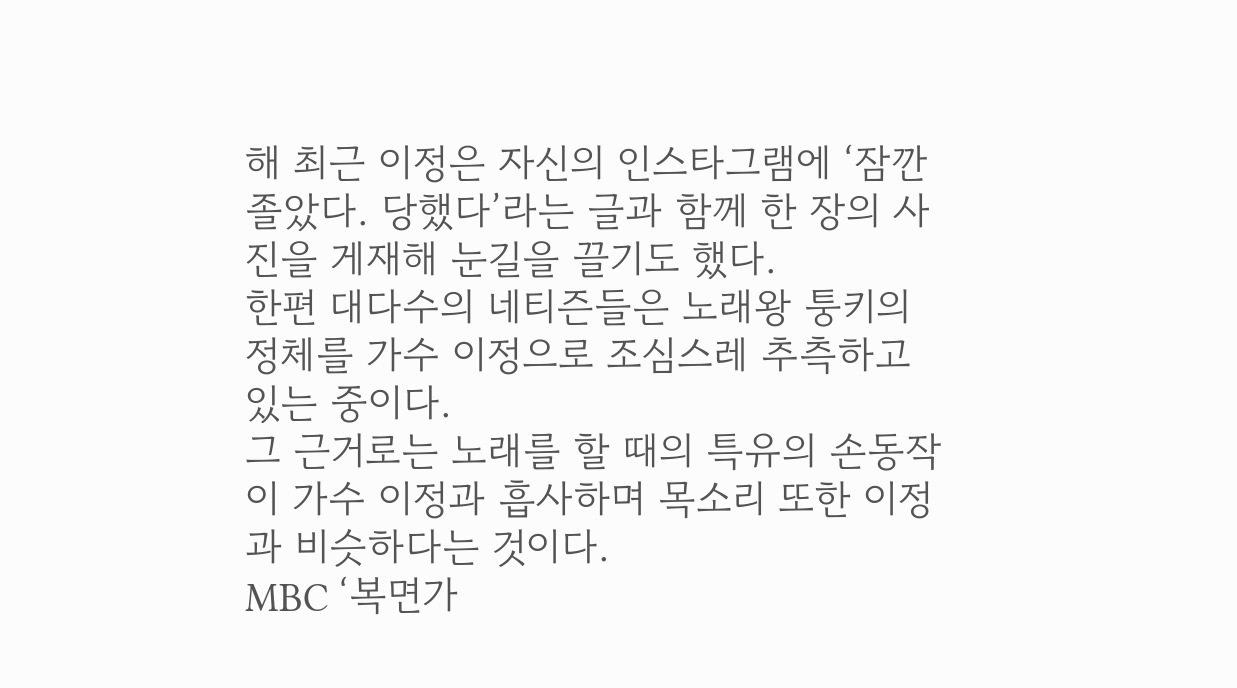해 최근 이정은 자신의 인스타그램에 ‘잠깐 졸았다. 당했다’라는 글과 함께 한 장의 사진을 게재해 눈길을 끌기도 했다.
한편 대다수의 네티즌들은 노래왕 퉁키의 정체를 가수 이정으로 조심스레 추측하고 있는 중이다.
그 근거로는 노래를 할 때의 특유의 손동작이 가수 이정과 흡사하며 목소리 또한 이정과 비슷하다는 것이다.
MBC ‘복면가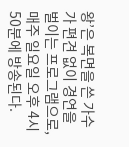왕’은 복면을 쓴 가수가 편견 없이 경연을 벌이는 프로그램으로, 매주 일요일 오후 4시 50분에 방송된다.